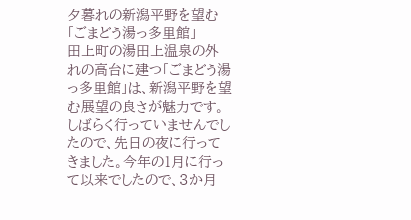夕暮れの新潟平野を望む 「ごまどう湯っ多里館」
田上町の湯田上温泉の外れの高台に建つ「ごまどう湯っ多里館」は、新潟平野を望む展望の良さが魅力です。
しばらく行っていませんでしたので、先日の夜に行ってきました。今年の1月に行って以来でしたので、3か月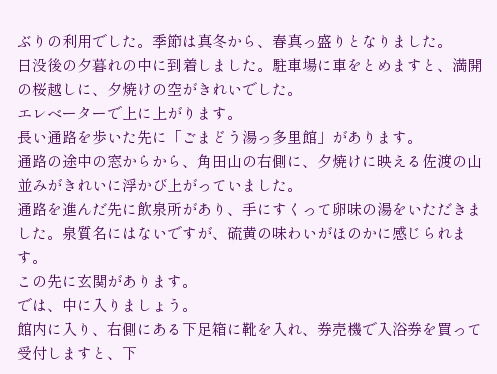ぶりの利用でした。季節は真冬から、春真っ盛りとなりました。
日没後の夕暮れの中に到着しました。駐車場に車をとめますと、満開の桜越しに、夕焼けの空がきれいでした。
エレベーターで上に上がります。
長い通路を歩いた先に「ごまどう湯っ多里館」があります。
通路の途中の窓からから、角田山の右側に、夕焼けに映える佐渡の山並みがきれいに浮かび上がっていました。
通路を進んだ先に飲泉所があり、手にすくって卵味の湯をいただきました。泉質名にはないですが、硫黄の味わいがほのかに感じられます。
この先に玄関があります。
では、中に入りましょう。
館内に入り、右側にある下足箱に靴を入れ、券売機で入浴券を買って受付しますと、下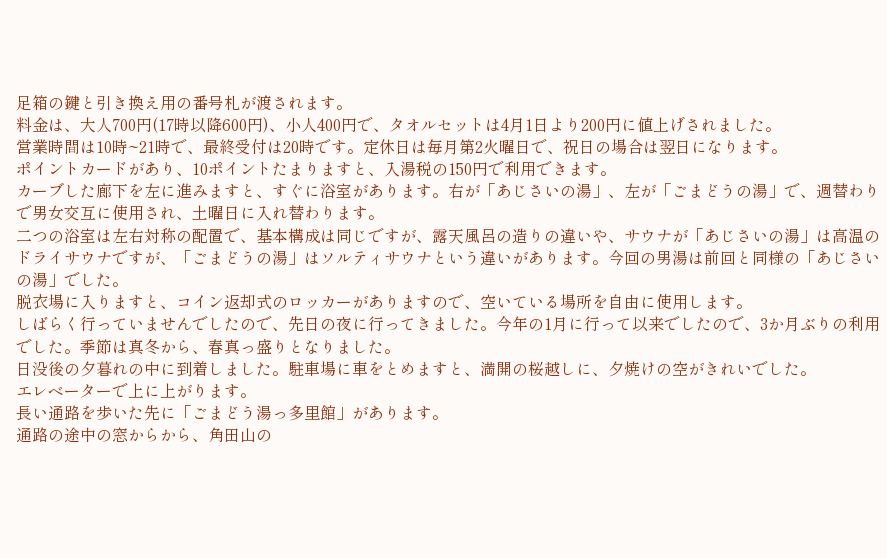足箱の鍵と引き換え用の番号札が渡されます。
料金は、大人700円(17時以降600円)、小人400円で、タオルセットは4月1日より200円に値上げされました。
営業時間は10時~21時で、最終受付は20時です。定休日は毎月第2火曜日で、祝日の場合は翌日になります。
ポイントカードがあり、10ポイントたまりますと、入湯税の150円で利用できます。
カーブした廊下を左に進みますと、すぐに浴室があります。右が「あじさいの湯」、左が「ごまどうの湯」で、週替わりで男女交互に使用され、土曜日に入れ替わります。
二つの浴室は左右対称の配置で、基本構成は同じですが、露天風呂の造りの違いや、サウナが「あじさいの湯」は高温のドライサウナですが、「ごまどうの湯」はソルティサウナという違いがあります。今回の男湯は前回と同様の「あじさいの湯」でした。
脱衣場に入りますと、コイン返却式のロッカーがありますので、空いている場所を自由に使用します。
しばらく行っていませんでしたので、先日の夜に行ってきました。今年の1月に行って以来でしたので、3か月ぶりの利用でした。季節は真冬から、春真っ盛りとなりました。
日没後の夕暮れの中に到着しました。駐車場に車をとめますと、満開の桜越しに、夕焼けの空がきれいでした。
エレベーターで上に上がります。
長い通路を歩いた先に「ごまどう湯っ多里館」があります。
通路の途中の窓からから、角田山の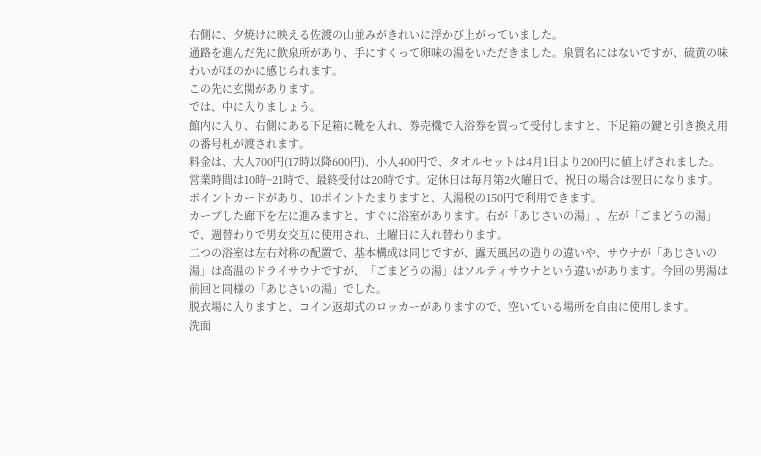右側に、夕焼けに映える佐渡の山並みがきれいに浮かび上がっていました。
通路を進んだ先に飲泉所があり、手にすくって卵味の湯をいただきました。泉質名にはないですが、硫黄の味わいがほのかに感じられます。
この先に玄関があります。
では、中に入りましょう。
館内に入り、右側にある下足箱に靴を入れ、券売機で入浴券を買って受付しますと、下足箱の鍵と引き換え用の番号札が渡されます。
料金は、大人700円(17時以降600円)、小人400円で、タオルセットは4月1日より200円に値上げされました。
営業時間は10時~21時で、最終受付は20時です。定休日は毎月第2火曜日で、祝日の場合は翌日になります。
ポイントカードがあり、10ポイントたまりますと、入湯税の150円で利用できます。
カーブした廊下を左に進みますと、すぐに浴室があります。右が「あじさいの湯」、左が「ごまどうの湯」で、週替わりで男女交互に使用され、土曜日に入れ替わります。
二つの浴室は左右対称の配置で、基本構成は同じですが、露天風呂の造りの違いや、サウナが「あじさいの湯」は高温のドライサウナですが、「ごまどうの湯」はソルティサウナという違いがあります。今回の男湯は前回と同様の「あじさいの湯」でした。
脱衣場に入りますと、コイン返却式のロッカーがありますので、空いている場所を自由に使用します。
洗面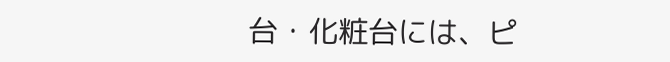台・化粧台には、ピ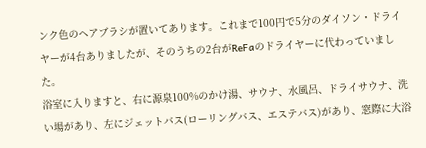ンク色のヘアブラシが置いてあります。これまで100円で5分のダイソン・ドライヤーが4台ありましたが、そのうちの2台がReFaのドライヤーに代わっていました。
浴室に入りますと、右に源泉100%のかけ湯、サウナ、水風呂、ドライサウナ、洗い場があり、左にジェットバス(ローリングバス、エステバス)があり、窓際に大浴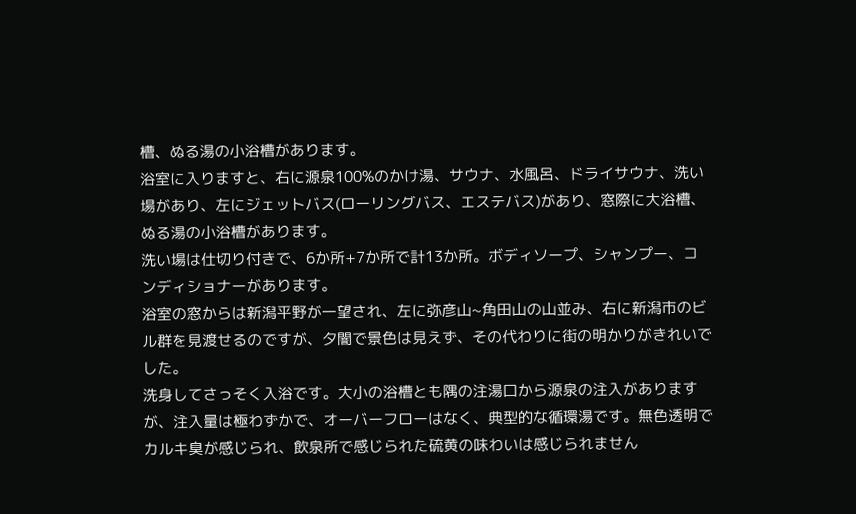槽、ぬる湯の小浴槽があります。
浴室に入りますと、右に源泉100%のかけ湯、サウナ、水風呂、ドライサウナ、洗い場があり、左にジェットバス(ローリングバス、エステバス)があり、窓際に大浴槽、ぬる湯の小浴槽があります。
洗い場は仕切り付きで、6か所+7か所で計13か所。ボディソープ、シャンプー、コンディショナーがあります。
浴室の窓からは新潟平野が一望され、左に弥彦山~角田山の山並み、右に新潟市のビル群を見渡せるのですが、夕闇で景色は見えず、その代わりに街の明かりがきれいでした。
洗身してさっそく入浴です。大小の浴槽とも隅の注湯口から源泉の注入がありますが、注入量は極わずかで、オーバーフローはなく、典型的な循環湯です。無色透明でカルキ臭が感じられ、飲泉所で感じられた硫黄の味わいは感じられません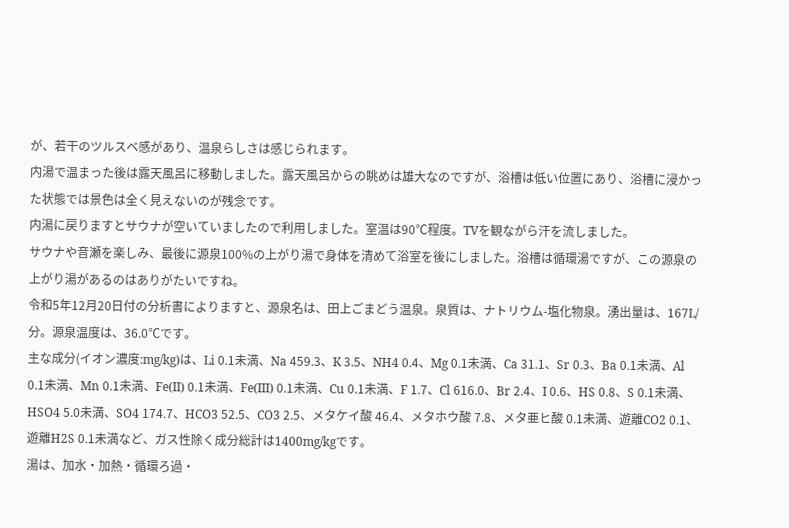が、若干のツルスベ感があり、温泉らしさは感じられます。
内湯で温まった後は露天風呂に移動しました。露天風呂からの眺めは雄大なのですが、浴槽は低い位置にあり、浴槽に浸かった状態では景色は全く見えないのが残念です。
内湯に戻りますとサウナが空いていましたので利用しました。室温は90℃程度。TVを観ながら汗を流しました。
サウナや音瀬を楽しみ、最後に源泉100%の上がり湯で身体を清めて浴室を後にしました。浴槽は循環湯ですが、この源泉の上がり湯があるのはありがたいですね。
令和5年12月20日付の分析書によりますと、源泉名は、田上ごまどう温泉。泉質は、ナトリウム-塩化物泉。湧出量は、167L/分。源泉温度は、36.0℃です。
主な成分(イオン濃度:mg/kg)は、Li 0.1未満、Na 459.3、K 3.5、NH4 0.4、Mg 0.1未満、Ca 31.1、Sr 0.3、Ba 0.1未満、Al 0.1未満、Mn 0.1未満、Fe(II) 0.1未満、Fe(III) 0.1未満、Cu 0.1未満、F 1.7、Cl 616.0、Br 2.4、I 0.6、HS 0.8、S 0.1未満、HSO4 5.0未満、SO4 174.7、HCO3 52.5、CO3 2.5、メタケイ酸 46.4、メタホウ酸 7.8、メタ亜ヒ酸 0.1未満、遊離CO2 0.1、遊離H2S 0.1未満など、ガス性除く成分総計は1400mg/kgです。
湯は、加水・加熱・循環ろ過・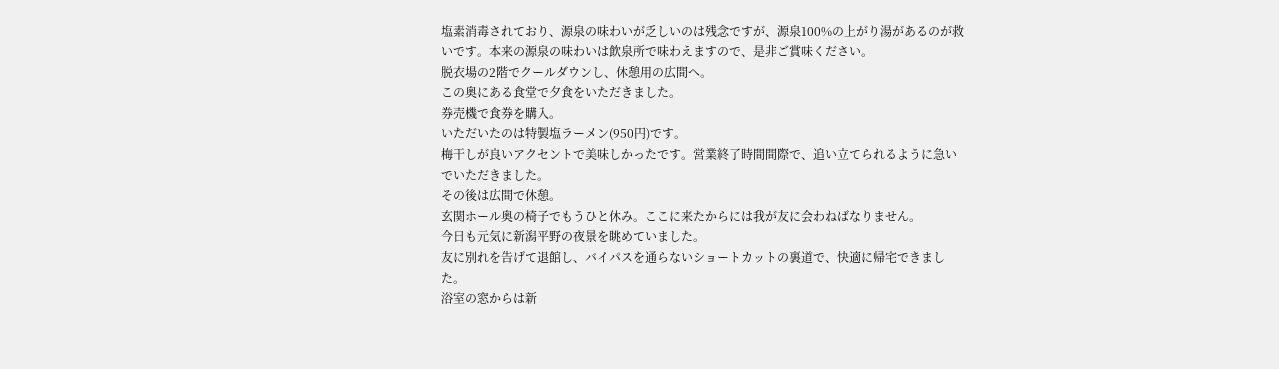塩素消毒されており、源泉の味わいが乏しいのは残念ですが、源泉100%の上がり湯があるのが救いです。本来の源泉の味わいは飲泉所で味わえますので、是非ご賞味ください。
脱衣場の2階でクールダウンし、休憩用の広間へ。
この奥にある食堂で夕食をいただきました。
券売機で食券を購入。
いただいたのは特製塩ラーメン(950円)です。
梅干しが良いアクセントで美味しかったです。営業終了時間間際で、追い立てられるように急いでいただきました。
その後は広間で休憩。
玄関ホール奥の椅子でもうひと休み。ここに来たからには我が友に会わねばなりません。
今日も元気に新潟平野の夜景を眺めていました。
友に別れを告げて退館し、バイパスを通らないショートカットの裏道で、快適に帰宅できました。
浴室の窓からは新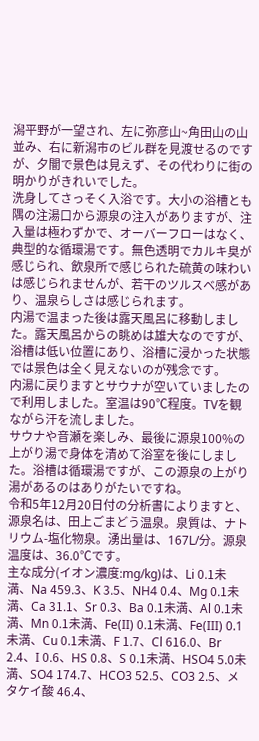潟平野が一望され、左に弥彦山~角田山の山並み、右に新潟市のビル群を見渡せるのですが、夕闇で景色は見えず、その代わりに街の明かりがきれいでした。
洗身してさっそく入浴です。大小の浴槽とも隅の注湯口から源泉の注入がありますが、注入量は極わずかで、オーバーフローはなく、典型的な循環湯です。無色透明でカルキ臭が感じられ、飲泉所で感じられた硫黄の味わいは感じられませんが、若干のツルスベ感があり、温泉らしさは感じられます。
内湯で温まった後は露天風呂に移動しました。露天風呂からの眺めは雄大なのですが、浴槽は低い位置にあり、浴槽に浸かった状態では景色は全く見えないのが残念です。
内湯に戻りますとサウナが空いていましたので利用しました。室温は90℃程度。TVを観ながら汗を流しました。
サウナや音瀬を楽しみ、最後に源泉100%の上がり湯で身体を清めて浴室を後にしました。浴槽は循環湯ですが、この源泉の上がり湯があるのはありがたいですね。
令和5年12月20日付の分析書によりますと、源泉名は、田上ごまどう温泉。泉質は、ナトリウム-塩化物泉。湧出量は、167L/分。源泉温度は、36.0℃です。
主な成分(イオン濃度:mg/kg)は、Li 0.1未満、Na 459.3、K 3.5、NH4 0.4、Mg 0.1未満、Ca 31.1、Sr 0.3、Ba 0.1未満、Al 0.1未満、Mn 0.1未満、Fe(II) 0.1未満、Fe(III) 0.1未満、Cu 0.1未満、F 1.7、Cl 616.0、Br 2.4、I 0.6、HS 0.8、S 0.1未満、HSO4 5.0未満、SO4 174.7、HCO3 52.5、CO3 2.5、メタケイ酸 46.4、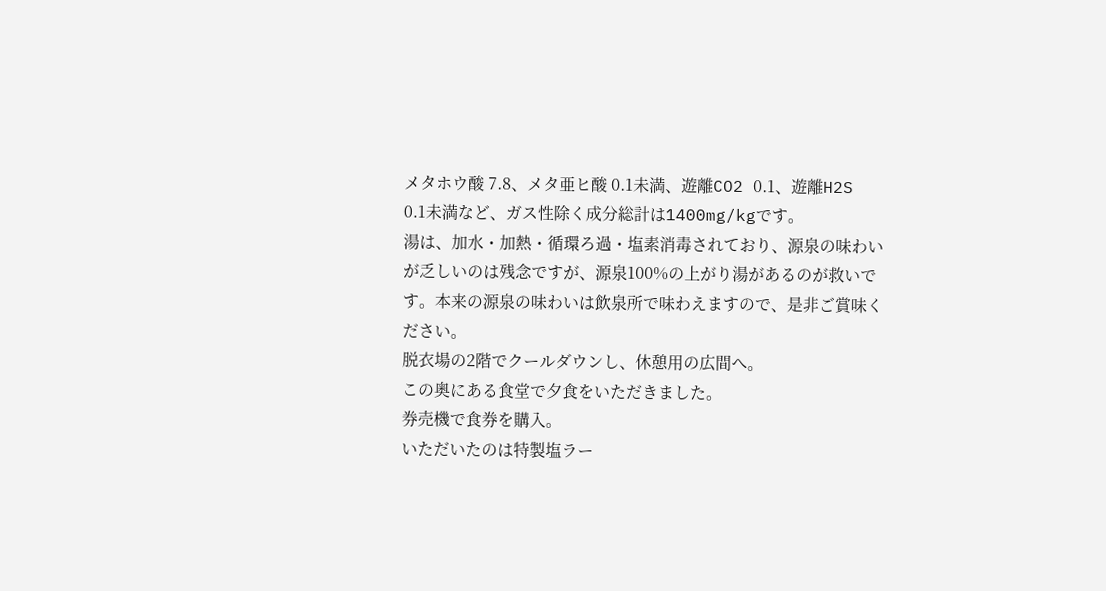メタホウ酸 7.8、メタ亜ヒ酸 0.1未満、遊離CO2 0.1、遊離H2S 0.1未満など、ガス性除く成分総計は1400mg/kgです。
湯は、加水・加熱・循環ろ過・塩素消毒されており、源泉の味わいが乏しいのは残念ですが、源泉100%の上がり湯があるのが救いです。本来の源泉の味わいは飲泉所で味わえますので、是非ご賞味ください。
脱衣場の2階でクールダウンし、休憩用の広間へ。
この奥にある食堂で夕食をいただきました。
券売機で食券を購入。
いただいたのは特製塩ラー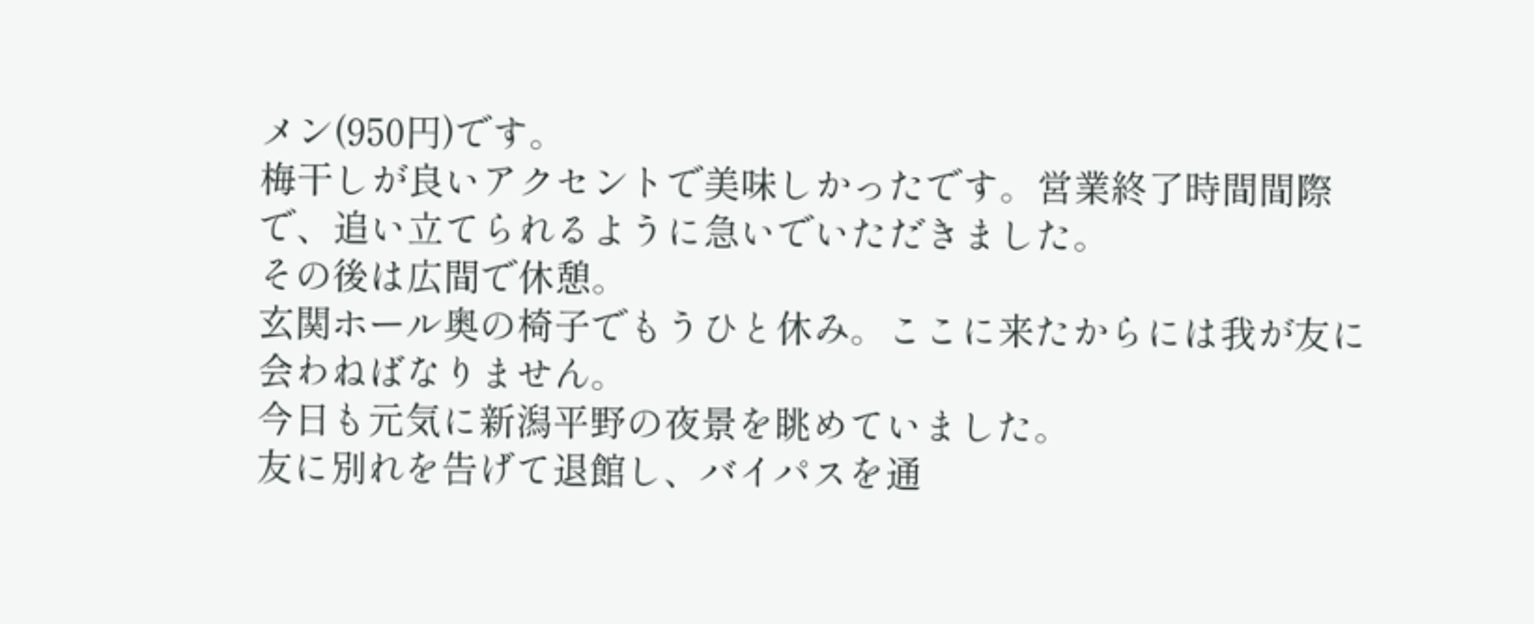メン(950円)です。
梅干しが良いアクセントで美味しかったです。営業終了時間間際で、追い立てられるように急いでいただきました。
その後は広間で休憩。
玄関ホール奥の椅子でもうひと休み。ここに来たからには我が友に会わねばなりません。
今日も元気に新潟平野の夜景を眺めていました。
友に別れを告げて退館し、バイパスを通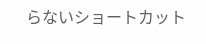らないショートカット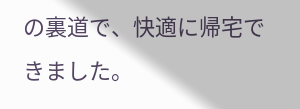の裏道で、快適に帰宅できました。